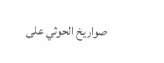صواريخ الحوثي على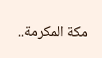مكة المكرمة..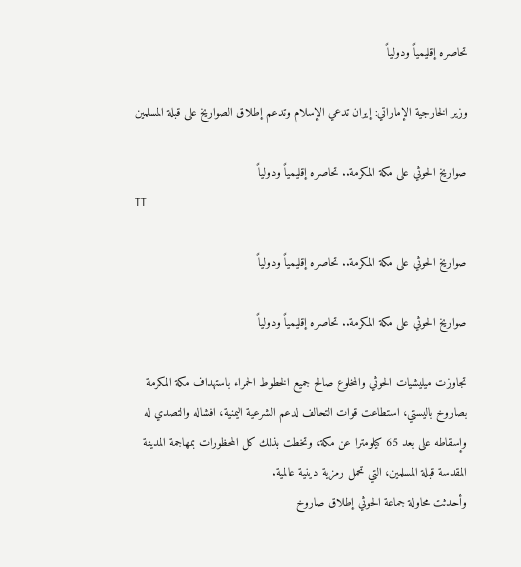تحاصره إقليمياً ودولياً

وزير الخارجية الإماراتي: إيران تدعي الإسلام وتدعم إطلاق الصواريخ على قبلة المسلمين

صواريخ الحوثي على مكة المكرمة.. تحاصره إقليمياً ودولياً
TT

صواريخ الحوثي على مكة المكرمة.. تحاصره إقليمياً ودولياً

صواريخ الحوثي على مكة المكرمة.. تحاصره إقليمياً ودولياً

تجاوزت ميليشيات الحوثي والمخلوع صالح جميع الخطوط الحمراء باستهداف مكة المكرمة بصاروخ باليستي، استطاعت قوات التحالف لدعم الشرعية اليمنية، افشاله والتصدي له وإسقاطه على بعد 65 كيلومترا عن مكة، وتخطت بذلك كل المحظورات بمهاجمة المدينة المقدسة قبلة المسلمين، التي تحمل رمزية دينية عالمية.
وأحدثت محاولة جماعة الحوثي إطلاق صاروخ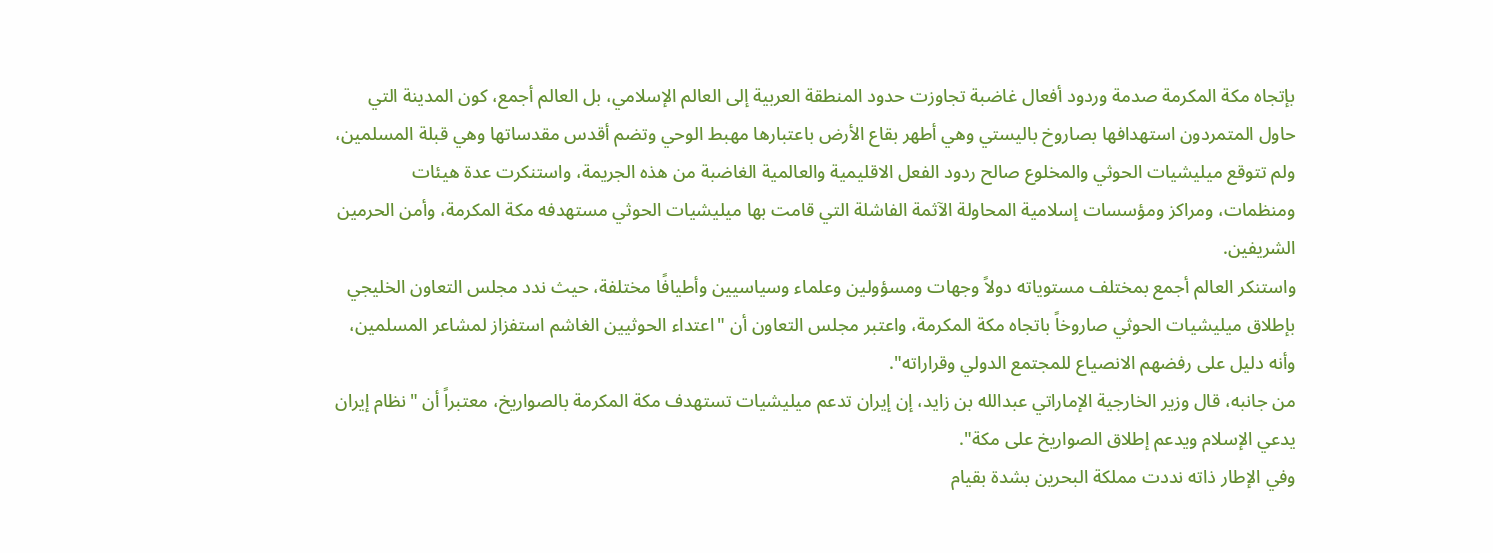بإتجاه مكة المكرمة صدمة وردود أفعال غاضبة تجاوزت حدود المنطقة العربية إلى العالم الإسلامي، بل العالم أجمع، كون المدينة التي حاول المتمردون استهدافها بصاروخ باليستي وهي أطهر بقاع الأرض باعتبارها مهبط الوحي وتضم أقدس مقدساتها وهي قبلة المسلمين، ولم تتوقع ميليشيات الحوثي والمخلوع صالح ردود الفعل الاقليمية والعالمية الغاضبة من هذه الجريمة، واستنكرت عدة هيئات ومنظمات، ومراكز ومؤسسات إسلامية المحاولة الآثمة الفاشلة التي قامت بها ميليشيات الحوثي مستهدفه مكة المكرمة، وأمن الحرمين الشريفين.
واستنكر العالم أجمع بمختلف مستوياته دولاً وجهات ومسؤولين وعلماء وسياسيين وأطيافًا مختلفة، حيث ندد مجلس التعاون الخليجي بإطلاق ميليشيات الحوثي صاروخاً باتجاه مكة المكرمة، واعتبر مجلس التعاون أن "اعتداء الحوثيين الغاشم استفزاز لمشاعر المسلمين، وأنه دليل على رفضهم الانصياع للمجتمع الدولي وقراراته".
من جانبه، قال وزير الخارجية الإماراتي عبدالله بن زايد، إن إيران تدعم ميليشيات تستهدف مكة المكرمة بالصواريخ، معتبراً أن "نظام إيران يدعي الإسلام ويدعم إطلاق الصواريخ على مكة".
وفي الإطار ذاته نددت مملكة البحرين بشدة بقيام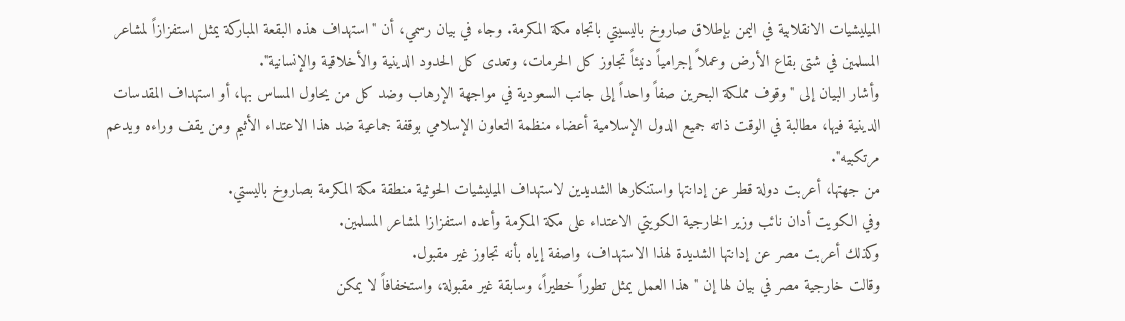الميليشيات الانقلابية في اليمن بإطلاق صاروخ باليسيتي باتجاه مكة المكرمة. وجاء في بيان رسمي، أن "استهداف هذه البقعة المباركة يمثل استفزازاً لمشاعر المسلمين في شتى بقاع الأرض وعملاً إجرامياً دنيئاً تجاوز كل الحرمات، وتعدى كل الحدود الدينية والأخلاقية والإنسانية".
وأشار البيان إلى "وقوف مملكة البحرين صفاً واحداً إلى جانب السعودية في مواجهة الإرهاب وضد كل من يحاول المساس بها، أو استهداف المقدسات الدينية فيها، مطالبة في الوقت ذاته جميع الدول الإسلامية أعضاء منظمة التعاون الإسلامي بوقفة جماعية ضد هذا الاعتداء الأثيم ومن يقف وراءه ويدعم مرتكبيه".
من جهتها، أعربت دولة قطر عن إدانتها واستنكارها الشديدين لاستهداف الميليشيات الحوثية منطقة مكة المكرمة بصاروخ باليستي.
وفي الكويت أدان نائب وزير الخارجية الكويتي الاعتداء على مكة المكرمة وأعده استفزازا لمشاعر المسلمين.
وكذلك أعربت مصر عن إدانتها الشديدة لهذا الاستهداف، واصفة إياه بأنه تجاوز غير مقبول.
وقالت خارجية مصر في بيان لها إن "هذا العمل يمثل تطوراً خطيراً، وسابقة غير مقبولة، واستخفافاً لا يمكن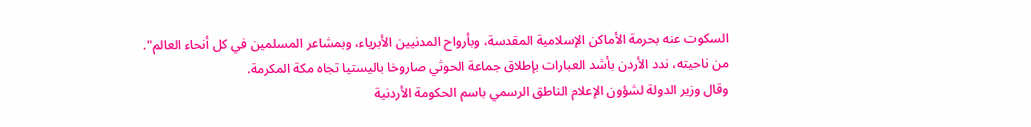السكوت عنه بحرمة الأماكن الإسلامية المقدسة، وبأرواح المدنيين الأبرياء، وبمشاعر المسلمين في كل أنحاء العالم".
من ناحيته، ندد الأردن بأشد العبارات بإطلاق جماعة الحوثي صاروخا باليستيا تجاه مكة المكرمة.
وقال وزير الدولة لشؤون الإعلام الناطق الرسمي باسم الحكومة الأردنية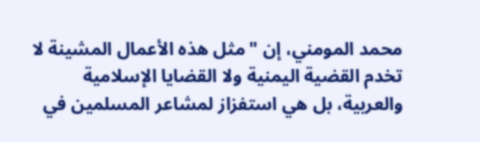محمد المومني، إن "مثل هذه الأعمال المشينة لا تخدم القضية اليمنية ولا القضايا الإسلامية والعربية، بل هي استفزاز لمشاعر المسلمين في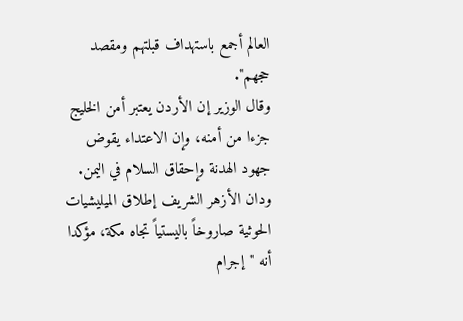العالم أجمع باستهداف قبلتهم ومقصد حجهم".
وقال الوزير إن الأردن يعتبر أمن الخليج جزءا من أمنه، وإن الاعتداء يقوض جهود الهدنة وإحقاق السلام في اليمن.
ودان الأزهر الشريف إطلاق الميليشيات الحوثية صاروخاً باليستياً تجاه مكة، مؤكدا أنه "إجرام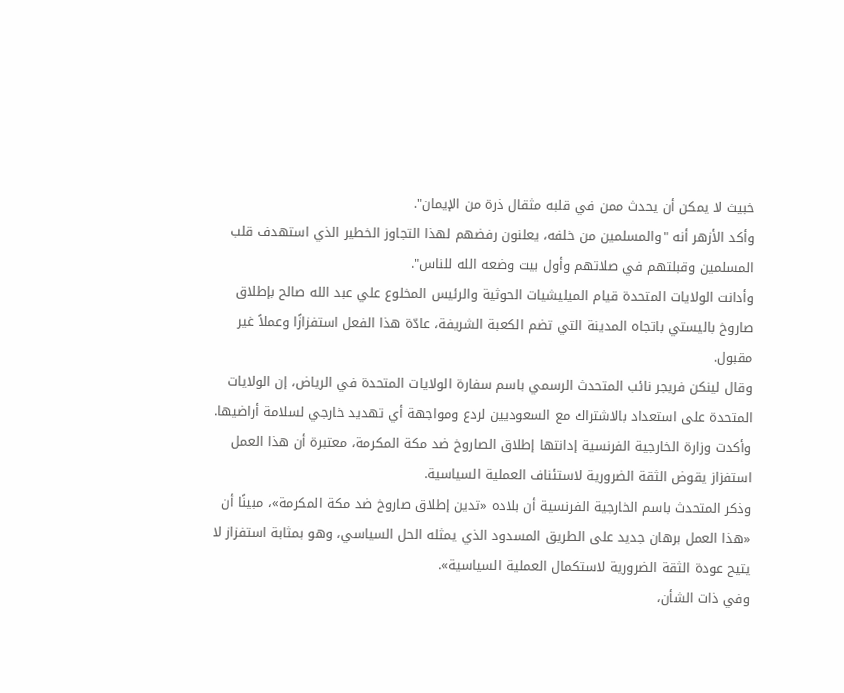خبيث لا يمكن أن يحدث ممن في قلبه مثقال ذرة من الإيمان".
وأكد الأزهر أنه "والمسلمين من خلفه، يعلنون رفضهم لهذا التجاوز الخطير الذي استهدف قلب المسلمين وقبلتهم في صلاتهم وأول بيت وضعه الله للناس".
وأدانت الولايات المتحدة قيام الميليشيات الحوثية والرئيس المخلوع علي عبد الله صالح بإطلاق صاروخ باليستي باتجاه المدينة التي تضم الكعبة الشريفة، عادّة هذا الفعل استفزازًا وعملاً غير مقبول.
وقال لينكن فريجر نائب المتحدث الرسمي باسم سفارة الولايات المتحدة في الرياض، إن الولايات المتحدة على استعداد بالاشتراك مع السعوديين لردع ومواجهة أي تهديد خارجي لسلامة أراضيها.
وأكدت وزارة الخارجية الفرنسية إدانتها إطلاق الصاروخ ضد مكة المكرمة، معتبرة أن هذا العمل استفزاز يقوض الثقة الضرورية لاستئناف العملية السياسية.
وذكر المتحدث باسم الخارجية الفرنسية أن بلاده «تدين إطلاق صاروخ ضد مكة المكرمة»، مبينًا أن «هذا العمل برهان جديد على الطريق المسدود الذي يمثله الحل السياسي، وهو بمثابة استفزاز لا يتيح عودة الثقة الضرورية لاستكمال العملية السياسية».
وفي ذات الشأن،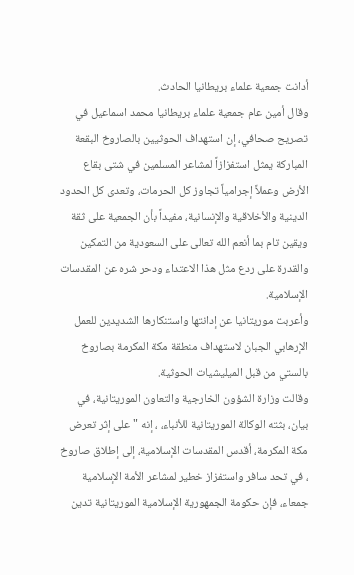أدانت جمعية علماء بريطانيا الحادث.
وقال أمين عام جمعية علماء بريطانيا محمد اسماعيل في تصريح صحافي، إن استهداف الحوثيين بالصاروخ البقعة المباركة يمثل استفزازاً لمشاعر المسلمين في شتى بقاع الأرض وعملاً إجرامياً تجاوز كل الحرمات، وتعدى كل الحدود الدينية والأخلاقية والإنسانية، مفيداً بأن الجمعية على ثقة ويقين تام بما أنعم الله تعالى على السعودية من التمكين والقدرة على ردع مثل هذا الاعتداء ودحر شره عن المقدسات الإسلامية.
وأعربت موريتانيا عن إدانتها واستنكارها الشديدين للعمل الإرهابي الجبان لاستهداف منطقة مكة المكرمة بصاروخ بالستي من قبل الميليشيات الحوثية.
وقالت وزارة الشؤون الخارجية والتعاون الموريتانية، في بيان، بثته الوكالة الموريتانية للأنباء، ، إنه "على إثر تعرض مكة المكرمة، أقدس المقدسات الإسلامية، إلى إطلاق صاروخ ، في تحد سافر واستفزاز خطير لمشاعر الأمة الإسلامية جمعاء، فإن حكومة الجمهورية الإسلامية الموريتانية تدين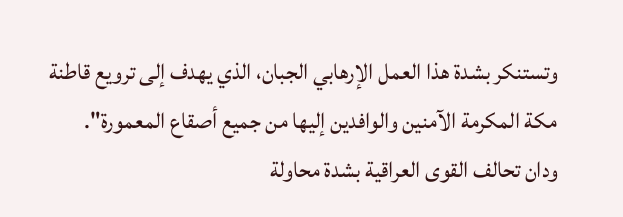وتستنكر بشدة هذا العمل الإرهابي الجبان، الذي يهدف إلى ترويع قاطنة مكة المكرمة الآمنين والوافدين إليها من جميع أصقاع المعمورة".
ودان تحالف القوى العراقية بشدة محاولة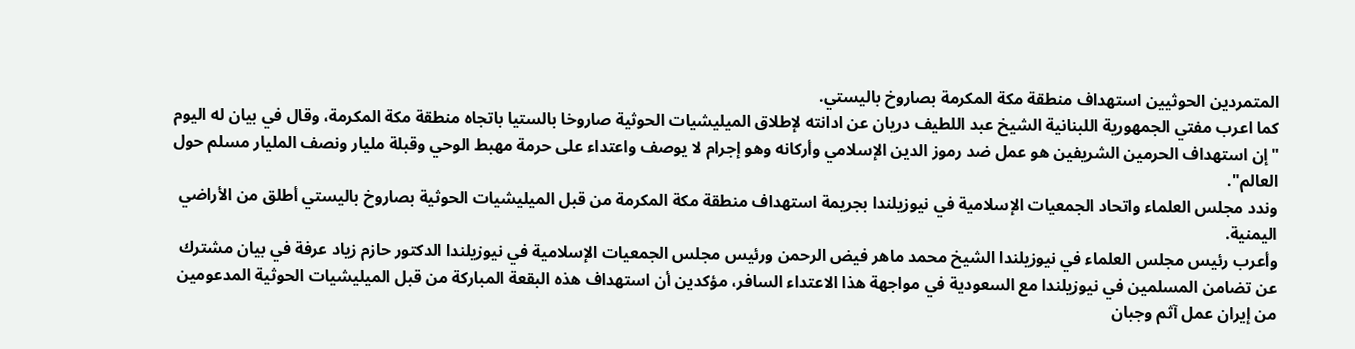المتمردين الحوثيين استهداف منطقة مكة المكرمة بصاروخ باليستي.
كما اعرب مفتي الجمهورية اللبنانية الشيخ عبد اللطيف دريان عن ادانته لإطلاق الميليشيات الحوثية صاروخا بالستيا باتجاه منطقة مكة المكرمة، وقال في بيان له اليوم "إن استهداف الحرمين الشريفين هو عمل ضد رموز الدين الإسلامي وأركانه وهو إجرام لا يوصف واعتداء على حرمة مهبط الوحي وقبلة مليار ونصف المليار مسلم حول العالم".
وندد مجلس العلماء واتحاد الجمعيات الإسلامية في نيوزيلندا بجريمة استهداف منطقة مكة المكرمة من قبل الميليشيات الحوثية بصاروخ باليستي أطلق من الأراضي اليمنية.
وأعرب رئيس مجلس العلماء في نيوزيلندا الشيخ محمد ماهر فيض الرحمن ورئيس مجلس الجمعيات الإسلامية في نيوزيلندا الدكتور حازم زياد عرفة في بيان مشترك عن تضامن المسلمين في نيوزيلندا مع السعودية في مواجهة هذا الاعتداء السافر، مؤكدين أن استهداف هذه البقعة المباركة من قبل الميليشيات الحوثية المدعومين من إيران عمل آثم وجبان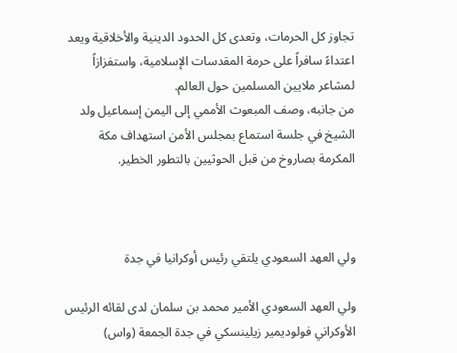تجاوز كل الحرمات، وتعدى كل الحدود الدينية والأخلاقية ويعد اعتداءً سافراً على حرمة المقدسات الإسلامية، واستفزازاً لمشاعر ملايين المسلمين حول العالم.
من جانبه، وصف المبعوث الأممي إلى اليمن إسماعيل ولد الشيخ في جلسة استماع بمجلس الأمن استهداف مكة المكرمة بصاروخ من قبل الحوثيين بالتطور الخطير.



ولي العهد السعودي يلتقي رئيس أوكرانيا في جدة

ولي العهد السعودي الأمير محمد بن سلمان لدى لقائه الرئيس الأوكراني فولوديمير زيلينسكي في جدة الجمعة (واس)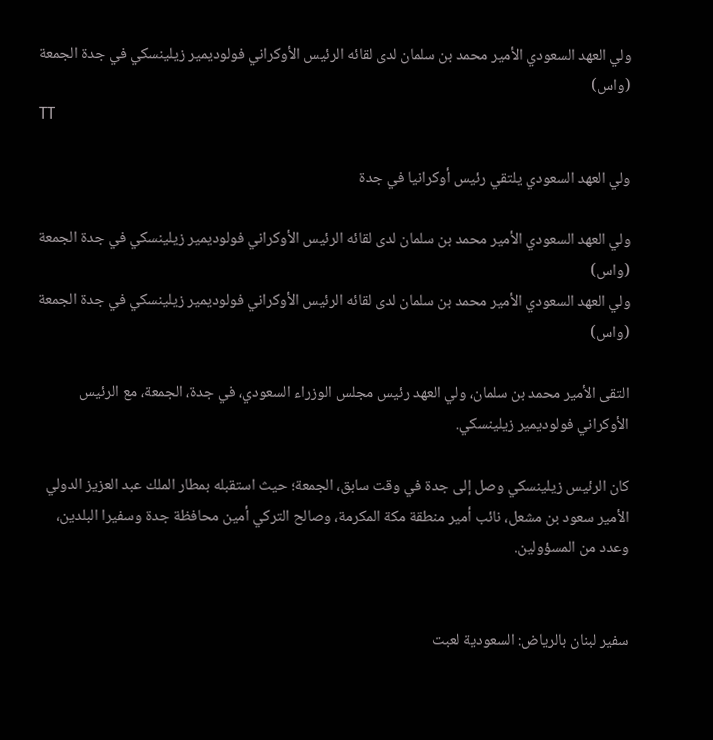ولي العهد السعودي الأمير محمد بن سلمان لدى لقائه الرئيس الأوكراني فولوديمير زيلينسكي في جدة الجمعة (واس)
TT

ولي العهد السعودي يلتقي رئيس أوكرانيا في جدة

ولي العهد السعودي الأمير محمد بن سلمان لدى لقائه الرئيس الأوكراني فولوديمير زيلينسكي في جدة الجمعة (واس)
ولي العهد السعودي الأمير محمد بن سلمان لدى لقائه الرئيس الأوكراني فولوديمير زيلينسكي في جدة الجمعة (واس)

التقى الأمير محمد بن سلمان، ولي العهد رئيس مجلس الوزراء السعودي، في جدة، الجمعة، مع الرئيس الأوكراني فولوديمير زيلينسكي.

كان الرئيس زيلينسكي وصل إلى جدة في وقت سابق، الجمعة؛ حيث استقبله بمطار الملك عبد العزيز الدولي الأمير سعود بن مشعل، نائب أمير منطقة مكة المكرمة، وصالح التركي أمين محافظة جدة وسفيرا البلدين، وعدد من المسؤولين.


سفير لبنان بالرياض: السعودية لعبت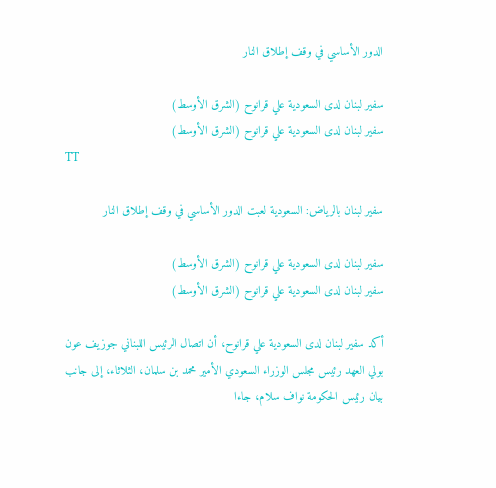الدور الأساسي في وقف إطلاق النار

سفير لبنان لدى السعودية علي قرانوح (الشرق الأوسط)
سفير لبنان لدى السعودية علي قرانوح (الشرق الأوسط)
TT

سفير لبنان بالرياض: السعودية لعبت الدور الأساسي في وقف إطلاق النار

سفير لبنان لدى السعودية علي قرانوح (الشرق الأوسط)
سفير لبنان لدى السعودية علي قرانوح (الشرق الأوسط)

أكد سفير لبنان لدى السعودية علي قرانوح، أن اتصال الرئيس اللبناني جوزيف عون بولي العهد رئيس مجلس الوزراء السعودي الأمير محمد بن سلمان، الثلاثاء، إلى جانب بيان رئيس الحكومة نواف سلام، جاءا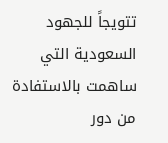تتويجاً للجهود السعودية التي ساهمت بالاستفادة من دور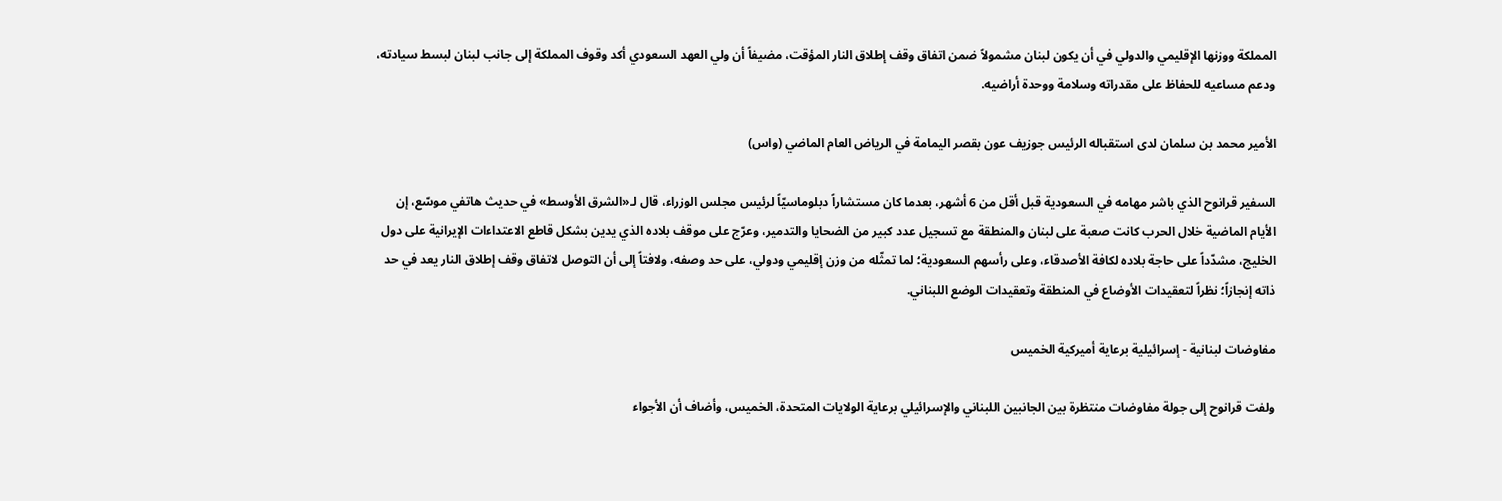المملكة ووزنها الإقليمي والدولي في أن يكون لبنان مشمولاً ضمن اتفاق وقف إطلاق النار المؤقت، مضيفاً أن ولي العهد السعودي أكد وقوف المملكة إلى جانب لبنان لبسط سيادته، ودعم مساعيه للحفاظ على مقدراته وسلامة ووحدة أراضيه.

الأمير محمد بن سلمان لدى استقباله الرئيس جوزيف عون بقصر اليمامة في الرياض العام الماضي (واس)

السفير قرانوح الذي باشر مهامه في السعودية قبل أقل من 6 أشهر، بعدما كان مستشاراً دبلوماسيّاً لرئيس مجلس الوزراء، قال لـ«الشرق الأوسط» في حديث هاتفي موسّع، إن الأيام الماضية خلال الحرب كانت صعبة على لبنان والمنطقة مع تسجيل عدد كبير من الضحايا والتدمير، وعرّج على موقف بلاده الذي يدين بشكل قاطع الاعتداءات الإيرانية على دول الخليج، مشدّداً على حاجة بلاده لكافة الأصدقاء، وعلى رأسهم السعودية؛ لما تمثّله من وزن إقليمي ودولي، على حد وصفه، ولافتاً إلى أن التوصل لاتفاق وقف إطلاق النار يعد في حد ذاته إنجازاً؛ نظراً لتعقيدات الأوضاع في المنطقة وتعقيدات الوضع اللبناني.

مفاوضات لبنانية - إسرائيلية برعاية أميركية الخميس

ولفت قرانوح إلى جولة مفاوضات منتظرة بين الجانبين اللبناني والإسرائيلي برعاية الولايات المتحدة، الخميس، وأضاف أن الأجواء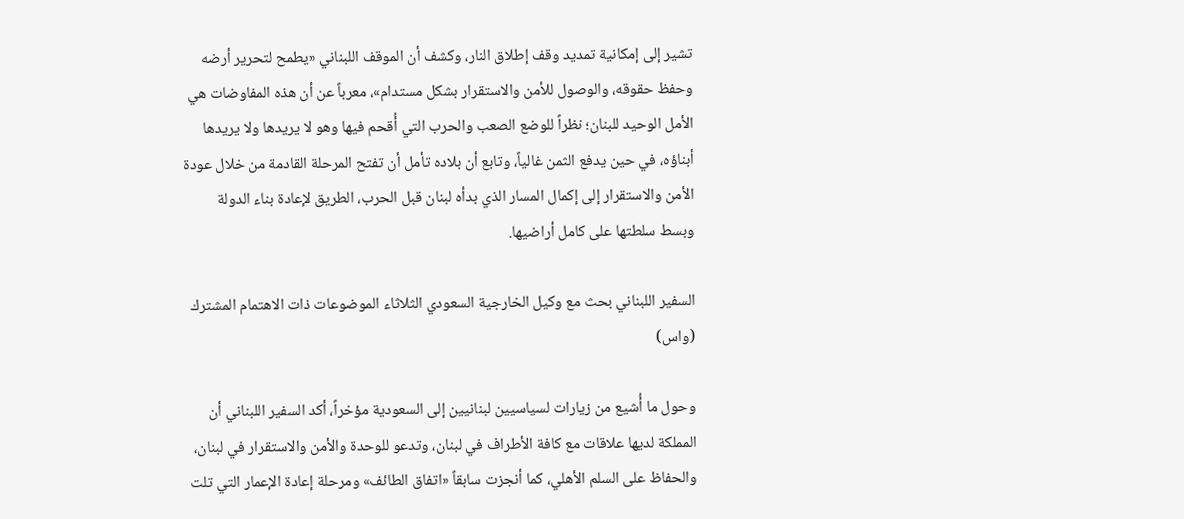تشير إلى إمكانية تمديد وقف إطلاق النار، وكشف أن الموقف اللبناني «يطمح لتحرير أرضه وحفظ حقوقه، والوصول للأمن والاستقرار بشكل مستدام»، معرباً عن أن هذه المفاوضات هي الأمل الوحيد للبنان؛ نظراً للوضع الصعب والحرب التي أُقحم فيها وهو لا يريدها ولا يريدها أبناؤه، في حين يدفع الثمن غالياً، وتابع أن بلاده تأمل أن تفتح المرحلة القادمة من خلال عودة الأمن والاستقرار إلى إكمال المسار الذي بدأه لبنان قبل الحرب، الطريق لإعادة بناء الدولة وبسط سلطتها على كامل أراضيها.

السفير اللبناني بحث مع وكيل الخارجية السعودي الثلاثاء الموضوعات ذات الاهتمام المشترك (واس)

وحول ما أُشيع من زيارات لسياسيين لبنانيين إلى السعودية مؤخراً، أكد السفير اللبناني أن المملكة لديها علاقات مع كافة الأطراف في لبنان، وتدعو للوحدة والأمن والاستقرار في لبنان، والحفاظ على السلم الأهلي، كما أنجزت سابقاً «اتفاق الطائف» ومرحلة إعادة الإعمار التي تلت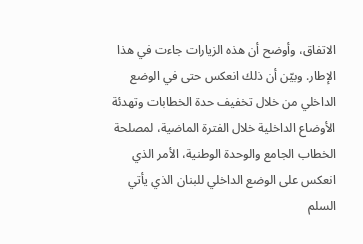الاتفاق، وأوضح أن هذه الزيارات جاءت في هذا الإطار. وبيّن أن ذلك انعكس حتى في الوضع الداخلي من خلال تخفيف حدة الخطابات وتهدئة الأوضاع الداخلية خلال الفترة الماضية، لمصلحة الخطاب الجامع والوحدة الوطنية، الأمر الذي انعكس على الوضع الداخلي للبنان الذي يأتي السلم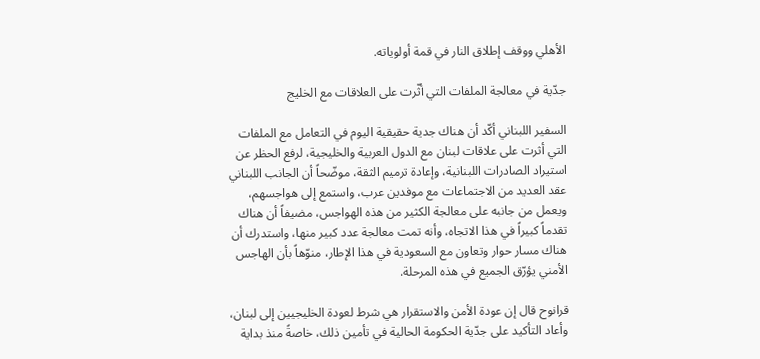الأهلي ووقف إطلاق النار في قمة أولوياته.

جدّية في معالجة الملفات التي أثّرت على العلاقات مع الخليج

السفير اللبناني أكّد أن هناك جدية حقيقية اليوم في التعامل مع الملفات التي أثرت على علاقات لبنان مع الدول العربية والخليجية، لرفع الحظر عن استيراد الصادرات اللبنانية، وإعادة ترميم الثقة، موضّحاً أن الجانب اللبناني عقد العديد من الاجتماعات مع موفدين عرب، واستمع إلى هواجسهم، ويعمل من جانبه على معالجة الكثير من هذه الهواجس، مضيفاً أن هناك تقدماً كبيراً في هذا الاتجاه، وأنه تمت معالجة عدد كبير منها، واستدرك أن هناك مسار حوار وتعاون مع السعودية في هذا الإطار، منوّهاً بأن الهاجس الأمني يؤرّق الجميع في هذه المرحلة.

قرانوح قال إن عودة الأمن والاستقرار هي شرط لعودة الخليجيين إلى لبنان، وأعاد التأكيد على جدّية الحكومة الحالية في تأمين ذلك، خاصةً منذ بداية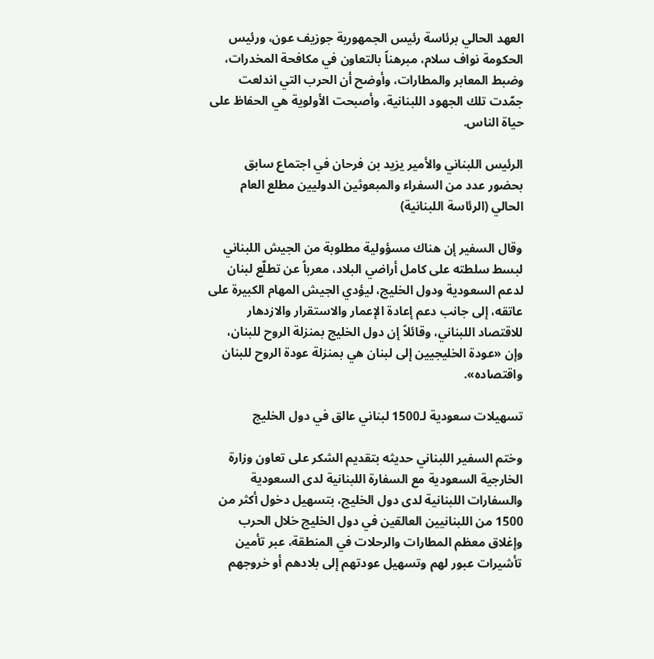العهد الحالي برئاسة رئيس الجمهورية جوزيف عون، ورئيس الحكومة نواف سلام، مبرهناً بالتعاون في مكافحة المخدرات، وضبط المعابر والمطارات، وأوضح أن الحرب التي اندلعت جمّدت تلك الجهود اللبنانية، وأصبحت الأولوية هي الحفاظ على حياة الناس.

الرئيس اللبناني والأمير يزيد بن فرحان في اجتماع سابق بحضور عدد من السفراء والمبعوثين الدوليين مطلع العام الحالي (الرئاسة اللبنانية)

وقال السفير إن هناك مسؤولية مطلوبة من الجيش اللبناني لبسط سلطته على كامل أراضي البلاد، معرباً عن تطلّع لبنان لدعم السعودية ودول الخليج، ليؤدي الجيش المهام الكبيرة على عاتقه، إلى جانب دعم إعادة الإعمار والاستقرار والازدهار للاقتصاد اللبناني، وقائلاً إن دول الخليج بمنزلة الروح للبنان، وإن «عودة الخليجيين إلى لبنان هي بمنزلة عودة الروح للبنان واقتصاده».

تسهيلات سعودية لـ1500 لبناني عالق في دول الخليج

وختم السفير اللبناني حديثه بتقديم الشكر على تعاون وزارة الخارجية السعودية مع السفارة اللبنانية لدى السعودية والسفارات اللبنانية لدى دول الخليج، بتسهيل دخول أكثر من 1500 من اللبنانيين العالقين في دول الخليج خلال الحرب وإغلاق معظم المطارات والرحلات في المنطقة، عبر تأمين تأشيرات عبور لهم وتسهيل عودتهم إلى بلادهم أو خروجهم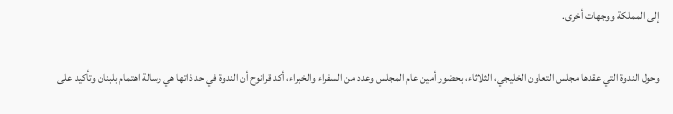إلى المملكة ووجهات أخرى.

وحول الندوة التي عقدها مجلس التعاون الخليجي، الثلاثاء، بحضور أمين عام المجلس وعدد من السفراء والخبراء، أكد قرانوح أن الندوة في حد ذاتها هي رسالة اهتمام بلبنان وتأكيد على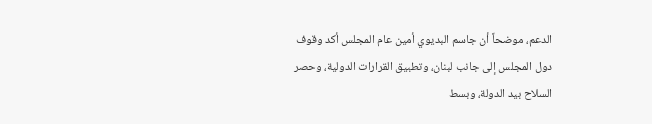الدعم، موضحاً أن جاسم البديوي أمين عام المجلس أكد وقوف دول المجلس إلى جانب لبنان، وتطبيق القرارات الدولية، وحصر السلاح بيد الدولة، وبسط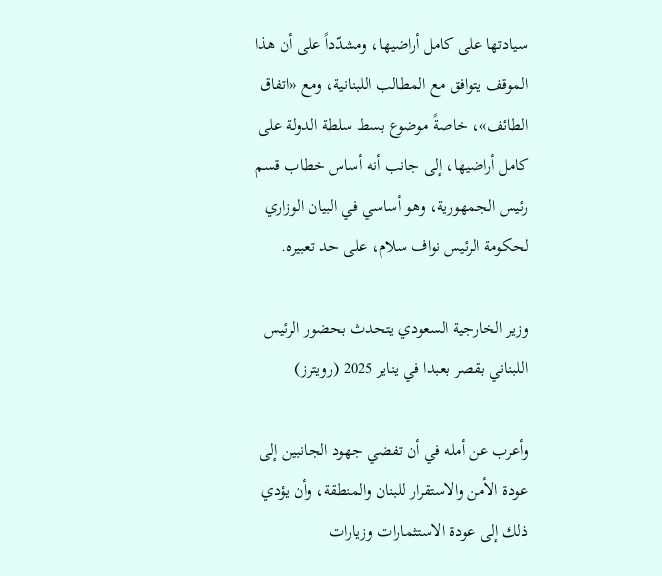سيادتها على كامل أراضيها، ومشدّداً على أن هذا الموقف يتوافق مع المطالب اللبنانية، ومع «اتفاق الطائف»، خاصةً موضوع بسط سلطة الدولة على كامل أراضيها، إلى جانب أنه أساس خطاب قسم رئيس الجمهورية، وهو أساسي في البيان الوزاري لحكومة الرئيس نواف سلام، على حد تعبيره.

وزير الخارجية السعودي يتحدث بحضور الرئيس اللبناني بقصر بعبدا في يناير 2025 (رويترز)

وأعرب عن أمله في أن تفضي جهود الجانبين إلى عودة الأمن والاستقرار للبنان والمنطقة، وأن يؤدي ذلك إلى عودة الاستثمارات وزيارات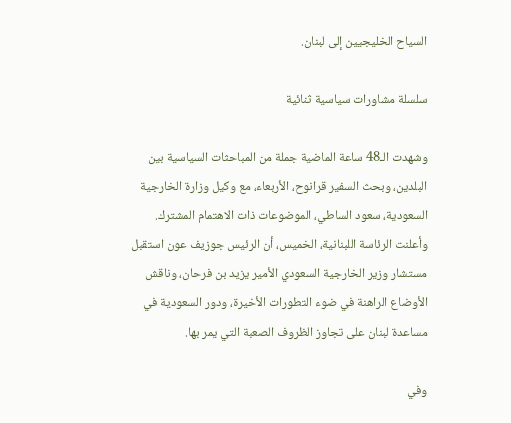السياح الخليجيين إلى لبنان.

سلسلة مشاورات سياسية ثنائية

وشهدت الـ48 ساعة الماضية جملة من المباحثات السياسية بين البلدين، وبحث السفير قرانوح، الأربعاء، مع وكيل وزارة الخارجية السعودية، سعود الساطي، الموضوعات ذات الاهتمام المشترك. وأعلنت الرئاسة اللبنانية، الخميس، أن الرئيس جوزيف عون استقبل مستشار وزير الخارجية السعودي الأمير يزيد بن فرحان، وناقش الأوضاع الراهنة في ضوء التطورات الأخيرة، ودور السعودية في مساعدة لبنان على تجاوز الظروف الصعبة التي يمر بها.

وفي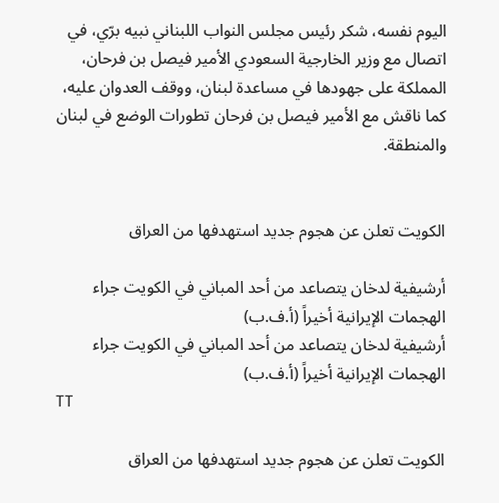اليوم نفسه، شكر رئيس مجلس النواب اللبناني نبيه برّي، في اتصال مع وزير الخارجية السعودي الأمير فيصل بن فرحان، المملكة على جهودها في مساعدة لبنان، ووقف العدوان عليه، كما ناقش مع الأمير فيصل بن فرحان تطورات الوضع في لبنان والمنطقة.


الكويت تعلن عن هجوم جديد استهدفها من العراق

أرشيفية لدخان يتصاعد من أحد المباني في الكويت جراء الهجمات الإيرانية أخيراً (أ.ف.ب)
أرشيفية لدخان يتصاعد من أحد المباني في الكويت جراء الهجمات الإيرانية أخيراً (أ.ف.ب)
TT

الكويت تعلن عن هجوم جديد استهدفها من العراق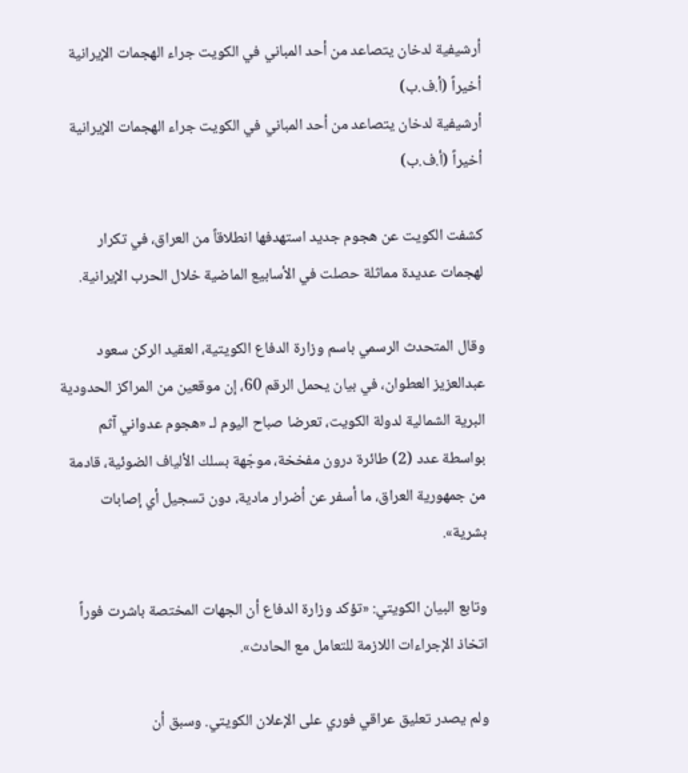أرشيفية لدخان يتصاعد من أحد المباني في الكويت جراء الهجمات الإيرانية أخيراً (أ.ف.ب)
أرشيفية لدخان يتصاعد من أحد المباني في الكويت جراء الهجمات الإيرانية أخيراً (أ.ف.ب)

كشفت الكويت عن هجوم جديد استهدفها انطلاقاً من العراق، في تكرار لهجمات عديدة مماثلة حصلت في الأسابيع الماضية خلال الحرب الإيرانية.

وقال المتحدث الرسمي باسم وزارة الدفاع الكويتية، العقيد الركن سعود عبدالعزيز العطوان، في بيان يحمل الرقم 60، إن موقعين من المراكز الحدودية البرية الشمالية لدولة الكويت، تعرضا صباح اليوم لـ «هجوم عدواني آثم بواسطة عدد (2) طائرة درون مفخخة، موجّهة بسلك الألياف الضوئية، قادمة من جمهورية العراق، ما أسفر عن أضرار مادية، دون تسجيل أي إصابات بشرية».

وتابع البيان الكويتي: «تؤكد وزارة الدفاع أن الجهات المختصة باشرت فوراً اتخاذ الإجراءات اللازمة للتعامل مع الحادث».

ولم يصدر تعليق عراقي فوري على الإعلان الكويتي. وسبق أن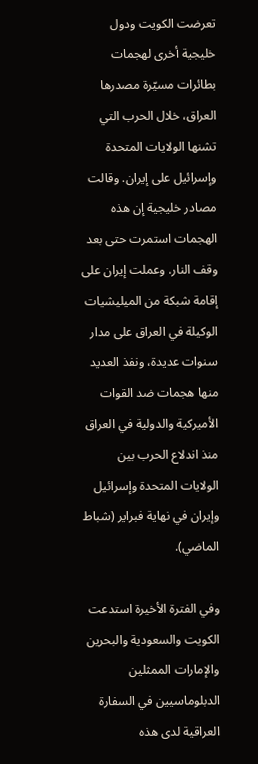تعرضت الكويت ودول خليجية أخرى لهجمات بطائرات مسيّرة مصدرها العراق، خلال الحرب التي تشنها الولايات المتحدة وإسرائيل على إيران. وقالت مصادر خليجية إن هذه الهجمات استمرت حتى بعد وقف النار. وعملت إيران على إقامة شبكة من الميليشيات الوكيلة في العراق على مدار سنوات عديدة، ونفذ العديد منها هجمات ضد القوات الأميركية والدولية في العراق منذ اندلاع الحرب بين الولايات المتحدة وإسرائيل وإيران في نهاية فبراير (شباط الماضي).

وفي الفترة الأخيرة استدعت الكويت والسعودية والبحرين والإمارات الممثلين الدبلوماسيين في السفارة العراقية لدى هذه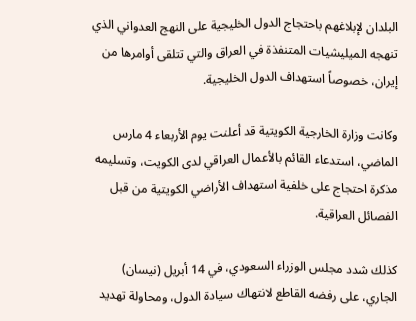البلدان لإبلاغهم باحتجاج الدول الخليجية على النهج العدواني الذي تنهجه الميليشيات المتنفذة في العراق والتي تتلقى أوامرها من إيران، خصوصاً استهداف الدول الخليجية.

وكانت وزارة الخارجية الكويتية قد أعلنت يوم الأربعاء 4 مارس الماضي، استدعاء القائم بالأعمال العراقي لدى الكويت، وتسليمه مذكرة احتجاج على خلفية استهداف الأراضي الكويتية من قبل الفصائل العراقية.

كذلك شدد مجلس الوزراء السعودي، في 14 أبريل (نيسان) الجاري، على رفضه القاطع لانتهاك سيادة الدول، ومحاولة تهديد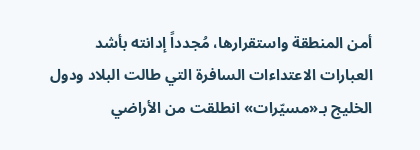أمن المنطقة واستقرارها، مُجدداً إدانته بأشد العبارات الاعتداءات السافرة التي طالت البلاد ودول الخليج بـ«مسيّرات» انطلقت من الأراضي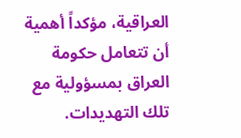العراقية، مؤكداً أهمية أن تتعامل حكومة العراق بمسؤولية مع تلك التهديدات.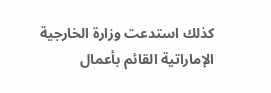كذلك استدعت وزارة الخارجية الإماراتية القائم بأعمال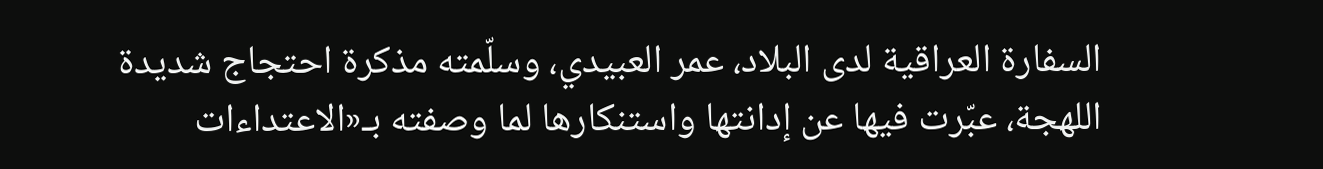السفارة العراقية لدى البلاد، عمر العبيدي، وسلّمته مذكرة احتجاج شديدة اللهجة، عبّرت فيها عن إدانتها واستنكارها لما وصفته بـ«الاعتداءات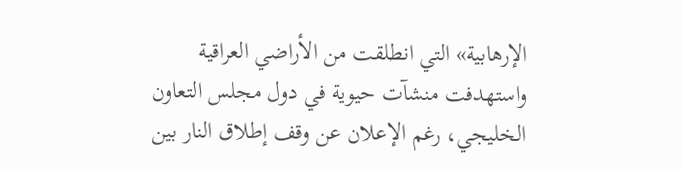الإرهابية» التي انطلقت من الأراضي العراقية واستهدفت منشآت حيوية في دول مجلس التعاون الخليجي، رغم الإعلان عن وقف إطلاق النار بين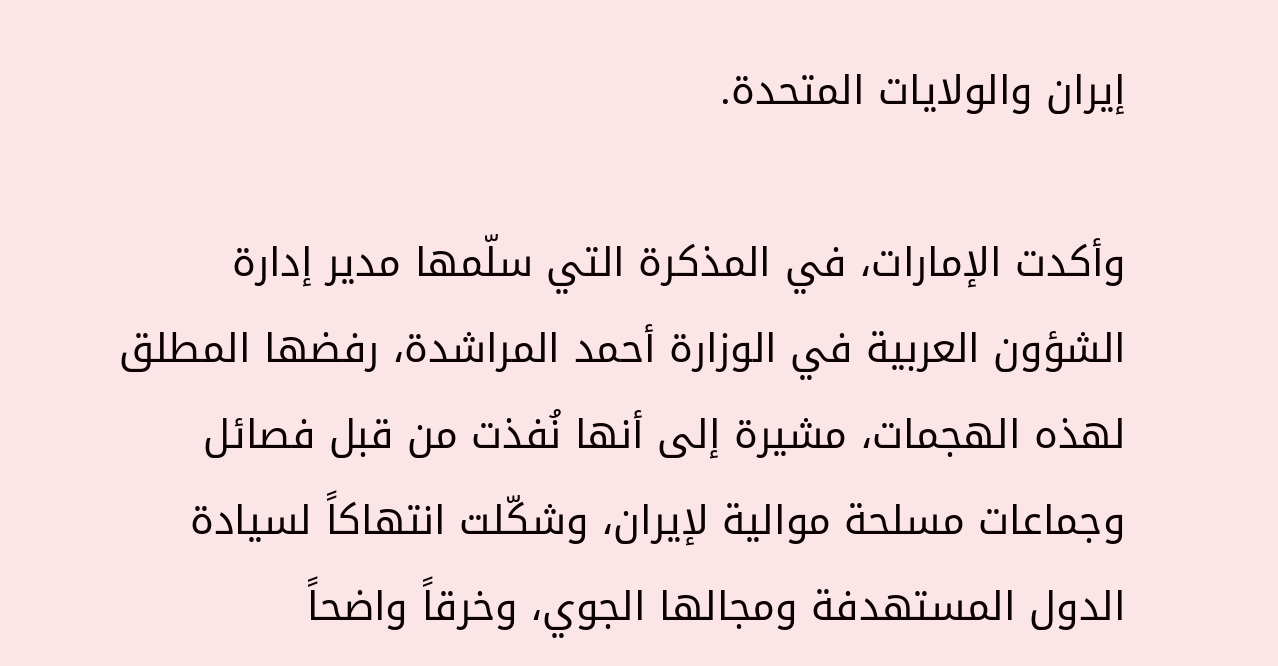إيران والولايات المتحدة.

وأكدت الإمارات، في المذكرة التي سلّمها مدير إدارة الشؤون العربية في الوزارة أحمد المراشدة، رفضها المطلق لهذه الهجمات، مشيرة إلى أنها نُفذت من قبل فصائل وجماعات مسلحة موالية لإيران، وشكّلت انتهاكاً لسيادة الدول المستهدفة ومجالها الجوي، وخرقاً واضحاً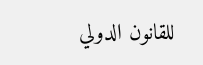للقانون الدولي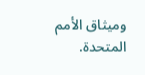وميثاق الأمم المتحدة.